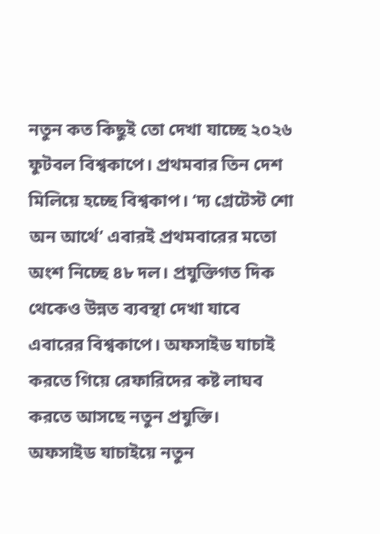নতুন কত কিছুই তো দেখা যাচ্ছে ২০২৬ ফুটবল বিশ্বকাপে। প্রথমবার তিন দেশ মিলিয়ে হচ্ছে বিশ্বকাপ। ‘দ্য গ্রেটেস্ট শো অন আর্থে’ এবারই প্রথমবারের মতো অংশ নিচ্ছে ৪৮ দল। প্রযুক্তিগত দিক থেকেও উন্নত ব্যবস্থা দেখা যাবে এবারের বিশ্বকাপে। অফসাইড যাচাই করতে গিয়ে রেফারিদের কষ্ট লাঘব করতে আসছে নতুন প্রযুক্তি।
অফসাইড যাচাইয়ে নতুন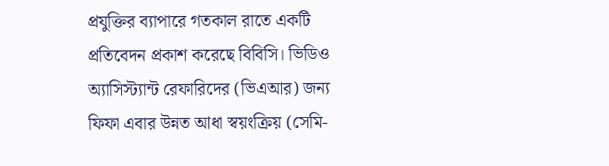প্রযুক্তির ব্যাপারে গতকাল রাতে একটি প্রতিবেদন প্রকাশ করেছে বিবিসি। ভিডিও অ্যাসিস্ট্যান্ট রেফারিদের (ভিএআর) জন্য ফিফা এবার উন্নত আধা স্বয়ংক্রিয় (সেমি-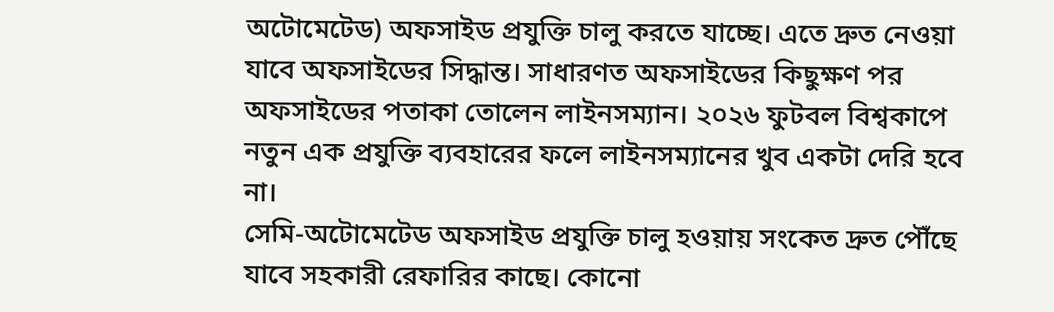অটোমেটেড) অফসাইড প্রযুক্তি চালু করতে যাচ্ছে। এতে দ্রুত নেওয়া যাবে অফসাইডের সিদ্ধান্ত। সাধারণত অফসাইডের কিছুক্ষণ পর অফসাইডের পতাকা তোলেন লাইনসম্যান। ২০২৬ ফুটবল বিশ্বকাপে নতুন এক প্রযুক্তি ব্যবহারের ফলে লাইনসম্যানের খুব একটা দেরি হবে না।
সেমি-অটোমেটেড অফসাইড প্রযুক্তি চালু হওয়ায় সংকেত দ্রুত পৌঁছে যাবে সহকারী রেফারির কাছে। কোনো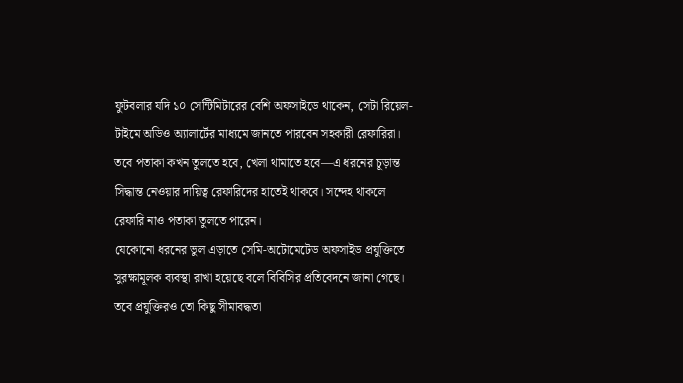ফুটবলার যদি ১০ সেন্টিমিটারের বেশি অফসাইডে থাকেন, সেটা রিয়েল-টাইমে অডিও অ্যালার্টের মাধ্যমে জানতে পারবেন সহকারী রেফারিরা। তবে পতাকা কখন তুলতে হবে, খেলা থামাতে হবে—এ ধরনের চূড়ান্ত সিদ্ধান্ত নেওয়ার দায়িত্ব রেফারিদের হাতেই থাকবে। সন্দেহ থাকলে রেফারি নাও পতাকা তুলতে পারেন।
যেকোনো ধরনের ভুল এড়াতে সেমি-অটোমেটেড অফসাইড প্রযুক্তিতে সুরক্ষামূলক ব্যবস্থা রাখা হয়েছে বলে বিবিসির প্রতিবেদনে জানা গেছে। তবে প্রযুক্তিরও তো কিছু সীমাবদ্ধতা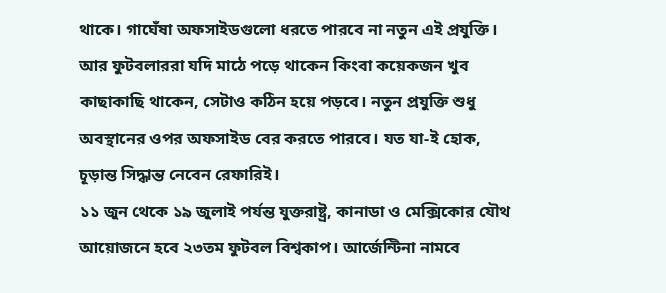থাকে। গাঘেঁষা অফসাইডগুলো ধরতে পারবে না নতুন এই প্রযুক্তি। আর ফুটবলাররা যদি মাঠে পড়ে থাকেন কিংবা কয়েকজন খুব কাছাকাছি থাকেন, সেটাও কঠিন হয়ে পড়বে। নতুন প্রযুক্তি শুধু অবস্থানের ওপর অফসাইড বের করতে পারবে। যত যা-ই হোক, চূড়ান্ত সিদ্ধান্ত নেবেন রেফারিই।
১১ জুন থেকে ১৯ জুলাই পর্যন্ত যুক্তরাষ্ট্র, কানাডা ও মেক্সিকোর যৌথ আয়োজনে হবে ২৩তম ফুটবল বিশ্বকাপ। আর্জেন্টিনা নামবে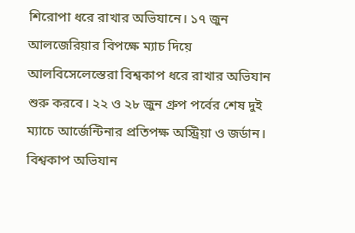শিরোপা ধরে রাখার অভিযানে। ১৭ জুন আলজেরিয়ার বিপক্ষে ম্যাচ দিয়ে আলবিসেলেস্তেরা বিশ্বকাপ ধরে রাখার অভিযান শুরু করবে। ২২ ও ২৮ জুন গ্রুপ পর্বের শেষ দুই ম্যাচে আর্জেন্টিনার প্রতিপক্ষ অস্ট্রিয়া ও জর্ডান। বিশ্বকাপ অভিযান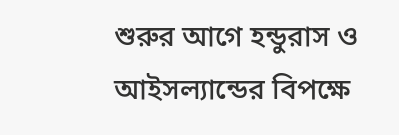শুরুর আগে হন্ডুরাস ও আইসল্যান্ডের বিপক্ষে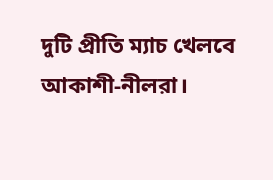দুটি প্রীতি ম্যাচ খেলবে আকাশী-নীলরা।